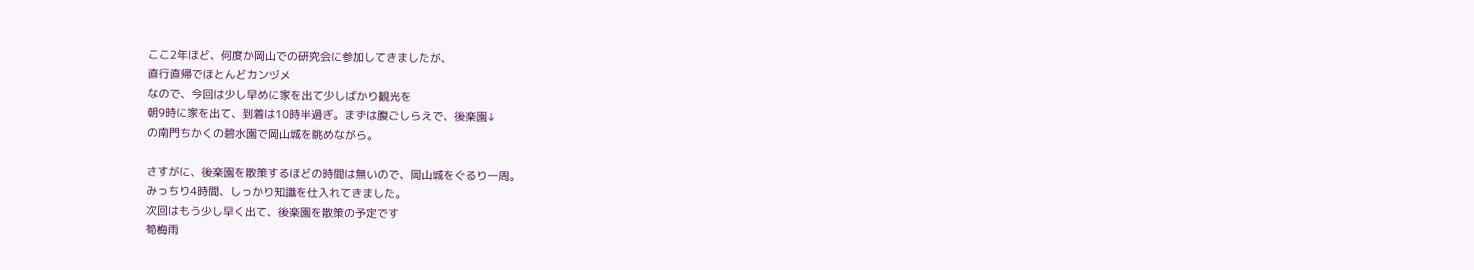ここ2年ほど、何度か岡山での研究会に参加してきましたが、
直行直帰でほとんどカンヅメ
なので、今回は少し早めに家を出て少しばかり観光を
朝9時に家を出て、到着は10時半過ぎ。まずは腹ごしらえで、後楽園↓
の南門ちかくの碧水園で岡山城を眺めながら。

さすがに、後楽園を散策するほどの時間は無いので、岡山城をぐるり一周。
みっちり4時間、しっかり知識を仕入れてきました。
次回はもう少し早く出て、後楽園を散策の予定です
筍梅雨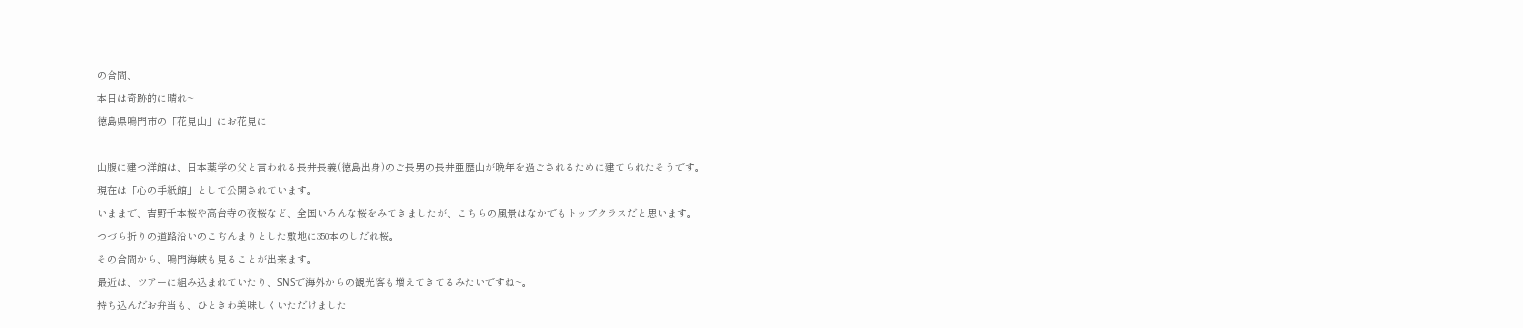の合間、
本日は奇跡的に晴れ~
徳島県鳴門市の「花見山」にお花見に

山腹に建つ洋館は、日本薬学の父と言われる長井長義(徳島出身)のご長男の長井亜歴山が晩年を過ごされるために建てられたそうです。
現在は「心の手紙館」として公開されています。
いままで、吉野千本桜や高台寺の夜桜など、全国いろんな桜をみてきましたが、こちらの風景はなかでもトップクラスだと思います。
つづら折りの道路沿いのこぢんまりとした敷地に350本のしだれ桜。
その合間から、鳴門海峡も見ることが出来ます。
最近は、ツアーに組み込まれていたり、SNSで海外からの観光客も増えてきてるみたいですね~。
持ち込んだお弁当も、ひときわ美味しくいただけました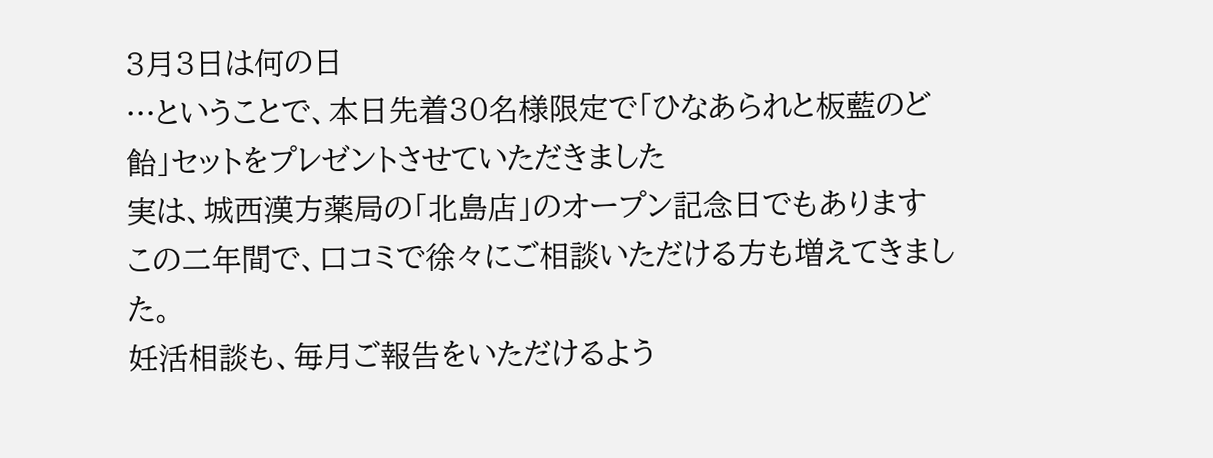3月3日は何の日
…ということで、本日先着30名様限定で「ひなあられと板藍のど飴」セットをプレゼントさせていただきました
実は、城西漢方薬局の「北島店」のオープン記念日でもあります
この二年間で、口コミで徐々にご相談いただける方も増えてきました。
妊活相談も、毎月ご報告をいただけるよう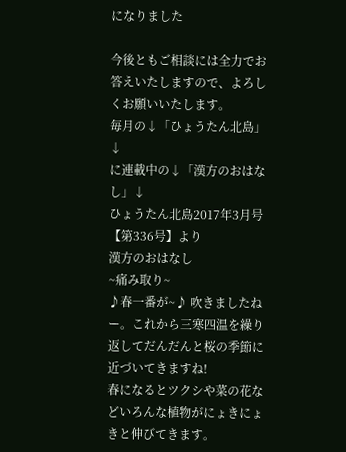になりました

今後ともご相談には全力でお答えいたしますので、よろしくお願いいたします。
毎月の↓「ひょうたん北島」↓
に連載中の↓「漢方のおはなし」↓
ひょうたん北島2017年3月号【第336号】より
漢方のおはなし
~痛み取り~
♪春一番が~♪ 吹きましたねー。これから三寒四温を繰り返してだんだんと桜の季節に近づいてきますね!
春になるとツクシや菜の花などいろんな植物がにょきにょきと伸びてきます。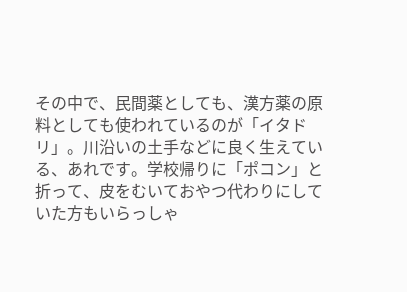その中で、民間薬としても、漢方薬の原料としても使われているのが「イタドリ」。川沿いの土手などに良く生えている、あれです。学校帰りに「ポコン」と折って、皮をむいておやつ代わりにしていた方もいらっしゃ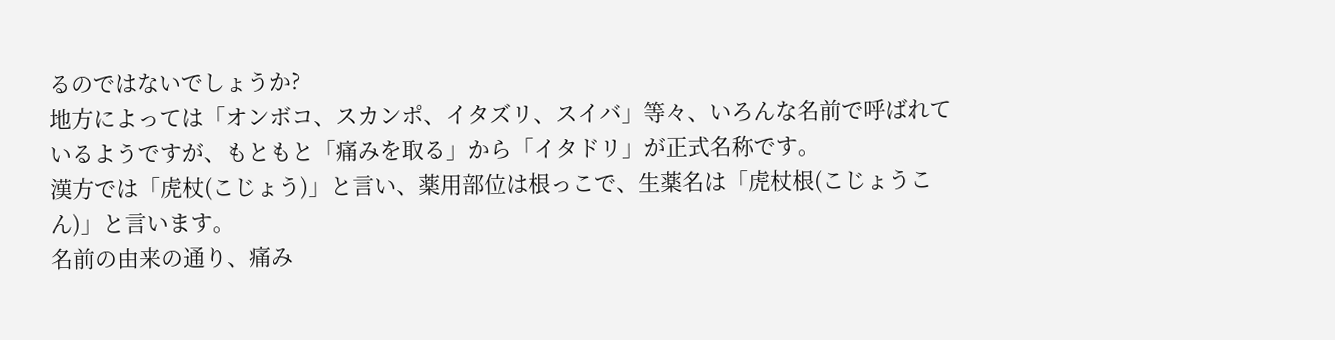るのではないでしょうか?
地方によっては「オンボコ、スカンポ、イタズリ、スイバ」等々、いろんな名前で呼ばれているようですが、もともと「痛みを取る」から「イタドリ」が正式名称です。
漢方では「虎杖(こじょう)」と言い、薬用部位は根っこで、生薬名は「虎杖根(こじょうこん)」と言います。
名前の由来の通り、痛み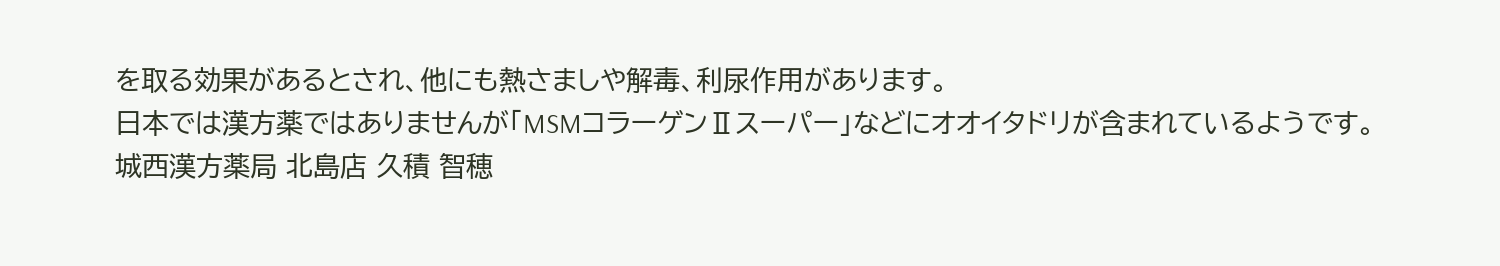を取る効果があるとされ、他にも熱さましや解毒、利尿作用があります。
日本では漢方薬ではありませんが「MSMコラーゲンⅡスーパー」などにオオイタドリが含まれているようです。
城西漢方薬局 北島店 久積 智穂